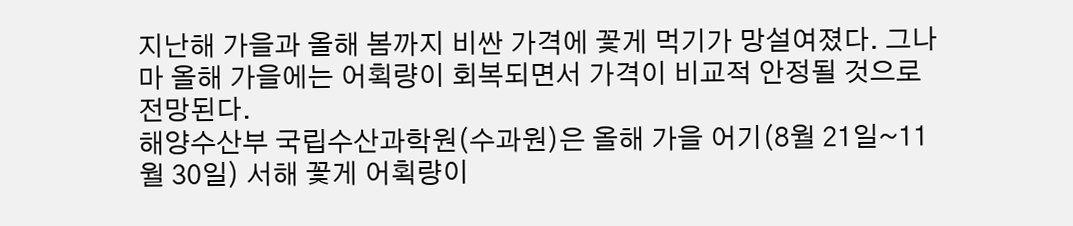지난해 가을과 올해 봄까지 비싼 가격에 꽃게 먹기가 망설여졌다. 그나마 올해 가을에는 어획량이 회복되면서 가격이 비교적 안정될 것으로 전망된다.
해양수산부 국립수산과학원(수과원)은 올해 가을 어기(8월 21일~11월 30일) 서해 꽃게 어획량이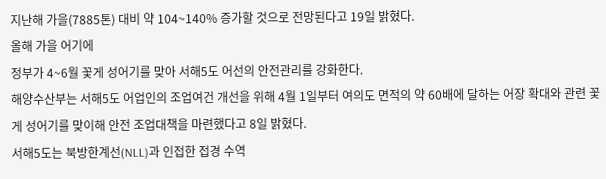지난해 가을(7885톤) 대비 약 104~140% 증가할 것으로 전망된다고 19일 밝혔다.
올해 가을 어기에
정부가 4~6월 꽃게 성어기를 맞아 서해5도 어선의 안전관리를 강화한다.
해양수산부는 서해5도 어업인의 조업여건 개선을 위해 4월 1일부터 여의도 면적의 약 60배에 달하는 어장 확대와 관련 꽃게 성어기를 맞이해 안전 조업대책을 마련했다고 8일 밝혔다.
서해5도는 북방한계선(NLL)과 인접한 접경 수역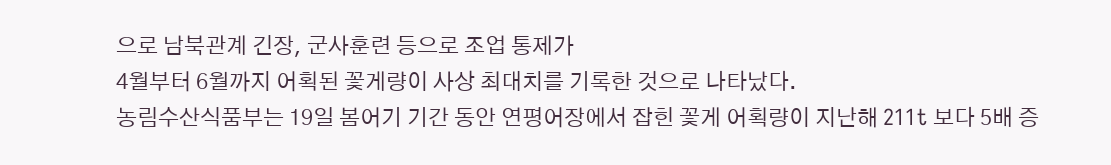으로 남북관계 긴장, 군사훈련 등으로 조업 통제가
4월부터 6월까지 어획된 꽃게량이 사상 최대치를 기록한 것으로 나타났다.
농림수산식품부는 19일 봄어기 기간 동안 연평어장에서 잡힌 꽃게 어획량이 지난해 211t 보다 5배 증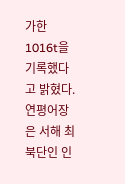가한 1016t을 기록했다고 밝혔다.
연평어장은 서해 최북단인 인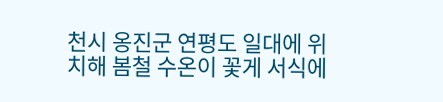천시 옹진군 연평도 일대에 위치해 봄철 수온이 꽃게 서식에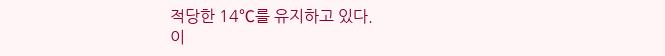적당한 14℃를 유지하고 있다.
이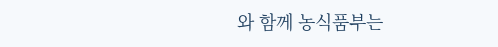와 함께 농식품부는